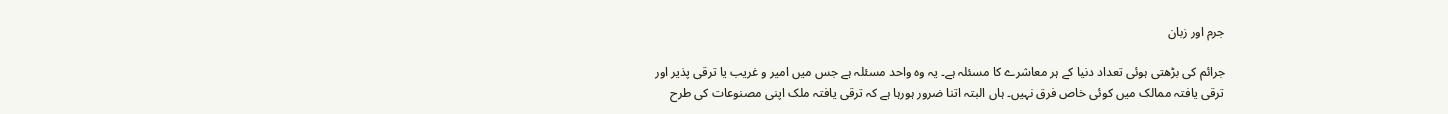جرم اور زبان

جرائم کی بڑھتی ہوئی تعداد دنیا کے ہر معاشرے کا مسئلہ ہے۔ یہ وہ واحد مسئلہ ہے جس میں امیر و غریب یا ترقی پذیر اور ترقی یافتہ ممالک میں کوئی خاص فرق نہیں۔ ہاں البتہ اتنا ضرور ہورہا ہے کہ ترقی یافتہ ملک اپنی مصنوعات کی طرح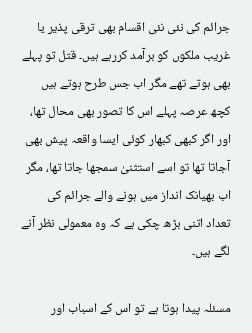جرائم کی نئی نئی اقسام بھی ترقی پذیر یا غریب ملکوں کو برآمد کررہے ہیں۔ قتل تو پہلے بھی ہوتے تھے مگر اب جس طرح ہوتے ہیں کچھ عرصہ پہلے اس کا تصور بھی محال تھا، اور اگر کبھی کبھار کوئی ایسا واقعہ پیش بھی آجاتا تھا تو اسے استثنیٰ سمجھا جاتا تھا، مگر اب بھیانک انداز میں ہونے والے جرائم کی تعداد اتنی بڑھ چکی ہے کہ وہ معمولی نظر آنے لگے ہیں۔

مسئلہ پیدا ہوتا ہے تو اس کے اسباب اور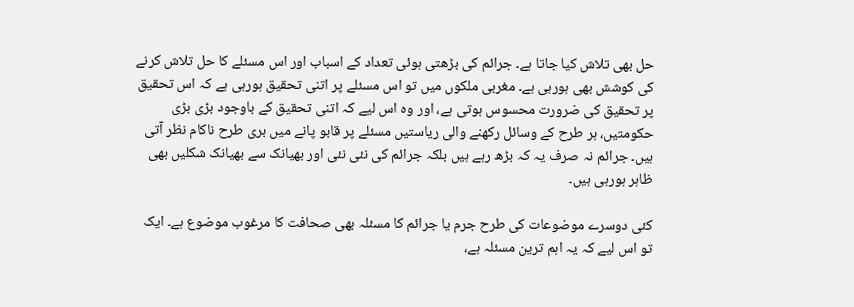حل بھی تلاش کیا جاتا ہے۔ جرائم کی بڑھتی ہوئی تعداد کے اسباب اور اس مسئلے کا حل تلاش کرنے کی کوشش بھی ہورہی ہے۔ مغربی ملکوں میں تو اس مسئلے پر اتنی تحقیق ہورہی ہے کہ اس تحقیق پر تحقیق کی ضرورت محسوس ہوتی ہے، اور وہ اس لیے کہ اتنی تحقیق کے باوجود بڑی بڑی حکومتیں، ہر طرح کے وسائل رکھنے والی ریاستیں مسئلے پر قابو پانے میں بری طرح ناکام نظر آتی ہیں۔ جرائم نہ صرف یہ کہ بڑھ رہے ہیں بلکہ جرائم کی نئی نئی اور بھیانک سے بھیانک شکلیں بھی ظاہر ہورہی ہیں۔

کئی دوسرے موضوعات کی طرح جرم یا جرائم کا مسئلہ بھی صحافت کا مرغوب موضوع ہے۔ ایک تو اس لیے کہ یہ اہم ترین مسئلہ ہے،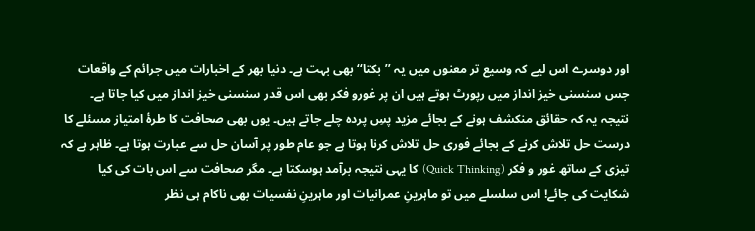اور دوسرے اس لیے کہ وسیع تر معنوں میں یہ ’’بکتا‘‘ بھی بہت ہے۔ دنیا بھر کے اخبارات میں جرائم کے واقعات جس سنسنی خیز انداز میں رپورٹ ہوتے ہیں ان پر غورو فکر بھی اس قدر سنسنی خیز انداز میں کیا جاتا ہے۔ نتیجہ یہ کہ حقائق منکشف ہونے کے بجائے مزید پسِ پردہ چلے جاتے ہیں۔ یوں بھی صحافت کا طرۂ امتیاز مسئلے کا درست حل تلاش کرنے کے بجائے فوری حل تلاش کرنا ہوتا ہے جو عام طور پر آسان حل سے عبارت ہوتا ہے۔ ظاہر ہے کہ تیزی کے ساتھ غور و فکر (Quick Thinking) کا یہی نتیجہ برآمد ہوسکتا ہے۔ مگر صحافت سے اس بات کی کیا شکایت کی جائے! اس سلسلے میں تو ماہرینِ عمرانیات اور ماہرینِ نفسیات بھی ناکام ہی نظر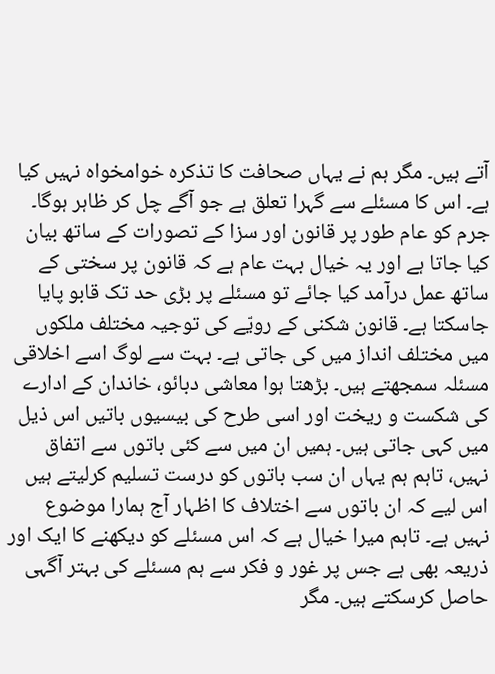آتے ہیں۔ مگر ہم نے یہاں صحافت کا تذکرہ خوامخواہ نہیں کیا ہے۔ اس کا مسئلے سے گہرا تعلق ہے جو آگے چل کر ظاہر ہوگا۔ جرم کو عام طور پر قانون اور سزا کے تصورات کے ساتھ بیان کیا جاتا ہے اور یہ خیال بہت عام ہے کہ قانون پر سختی کے ساتھ عمل درآمد کیا جائے تو مسئلے پر بڑی حد تک قابو پایا جاسکتا ہے۔ قانون شکنی کے رویّے کی توجیہ مختلف ملکوں میں مختلف انداز میں کی جاتی ہے۔ بہت سے لوگ اسے اخلاقی مسئلہ سمجھتے ہیں۔ بڑھتا ہوا معاشی دبائو، خاندان کے ادارے کی شکست و ریخت اور اسی طرح کی بیسیوں باتیں اس ذیل میں کہی جاتی ہیں۔ ہمیں ان میں سے کئی باتوں سے اتفاق نہیں، تاہم ہم یہاں ان سب باتوں کو درست تسلیم کرلیتے ہیں اس لیے کہ ان باتوں سے اختلاف کا اظہار آج ہمارا موضوع نہیں ہے۔ تاہم میرا خیال ہے کہ اس مسئلے کو دیکھنے کا ایک اور ذریعہ بھی ہے جس پر غور و فکر سے ہم مسئلے کی بہتر آگہی حاصل کرسکتے ہیں۔ مگر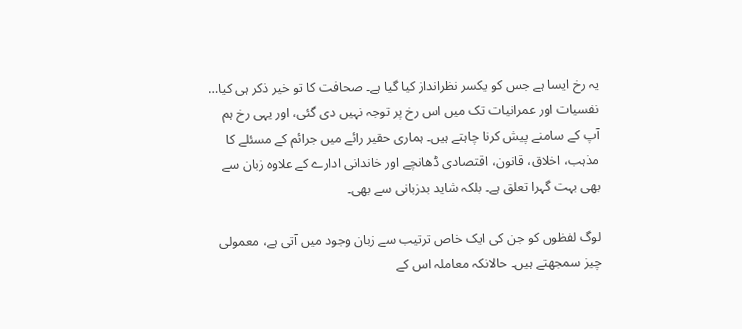یہ رخ ایسا ہے جس کو یکسر نظرانداز کیا گیا ہے۔ صحافت کا تو خیر ذکر ہی کیا… نفسیات اور عمرانیات تک میں اس رخ پر توجہ نہیں دی گئی، اور یہی رخ ہم آپ کے سامنے پیش کرنا چاہتے ہیں۔ ہماری حقیر رائے میں جرائم کے مسئلے کا مذہب، اخلاق، قانون، اقتصادی ڈھانچے اور خاندانی ادارے کے علاوہ زبان سے بھی بہت گہرا تعلق ہے۔ بلکہ شاید بدزبانی سے بھی۔

لوگ لفظوں کو جن کی ایک خاص ترتیب سے زبان وجود میں آتی ہے، معمولی چیز سمجھتے ہیں۔ حالانکہ معاملہ اس کے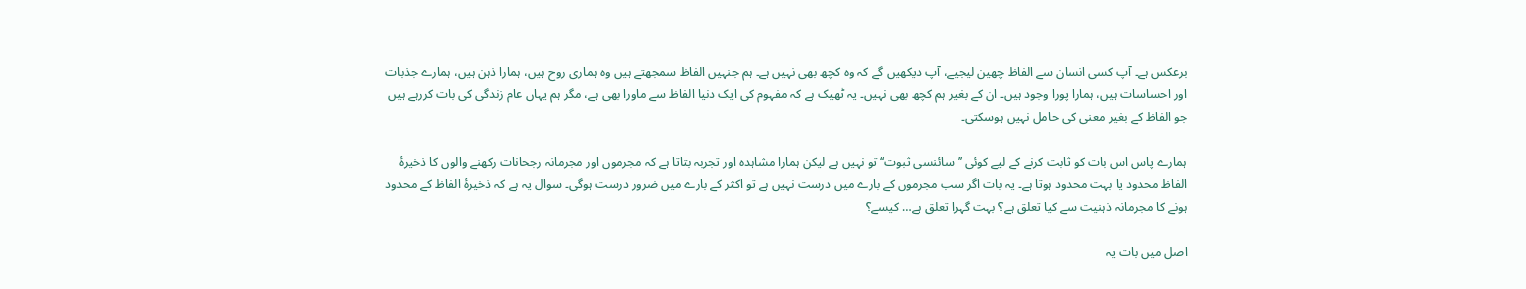برعکس ہے۔ آپ کسی انسان سے الفاظ چھین لیجیے، آپ دیکھیں گے کہ وہ کچھ بھی نہیں ہے۔ ہم جنہیں الفاظ سمجھتے ہیں وہ ہماری روح ہیں، ہمارا ذہن ہیں، ہمارے جذبات اور احساسات ہیں، ہمارا پورا وجود ہیں۔ ان کے بغیر ہم کچھ بھی نہیں۔ یہ ٹھیک ہے کہ مفہوم کی ایک دنیا الفاظ سے ماورا بھی ہے، مگر ہم یہاں عام زندگی کی بات کررہے ہیں جو الفاظ کے بغیر معنی کی حامل نہیں ہوسکتی۔

ہمارے پاس اس بات کو ثابت کرنے کے لیے کوئی ’’سائنسی ثبوت‘‘ تو نہیں ہے لیکن ہمارا مشاہدہ اور تجربہ بتاتا ہے کہ مجرموں اور مجرمانہ رجحانات رکھنے والوں کا ذخیرۂ الفاظ محدود یا بہت محدود ہوتا ہے۔ یہ بات اگر سب مجرموں کے بارے میں درست نہیں ہے تو اکثر کے بارے میں ضرور درست ہوگی۔ سوال یہ ہے کہ ذخیرۂ الفاظ کے محدود ہونے کا مجرمانہ ذہنیت سے کیا تعلق ہے؟ بہت گہرا تعلق ہے… کیسے؟

اصل میں بات یہ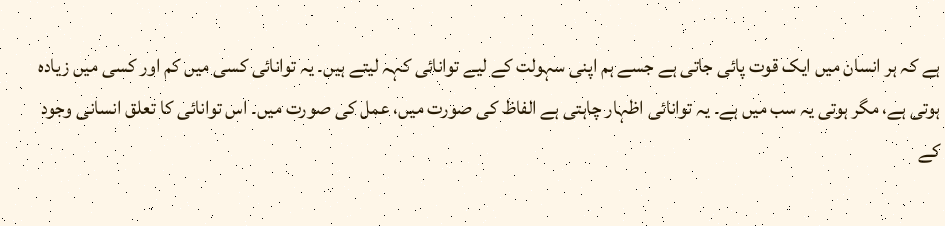ہے کہ ہر انسان میں ایک قوت پائی جاتی ہے جسے ہم اپنی سہولت کے لیے توانائی کہہ لیتے ہیں۔ یہ توانائی کسی میں کم اور کسی میں زیادہ ہوتی ہے، مگر ہوتی یہ سب میں ہے۔ یہ توانائی اظہار چاہتی ہے الفاظ کی صورت میں، عمل کی صورت میں۔ اس توانائی کا تعلق انسانی وجود کے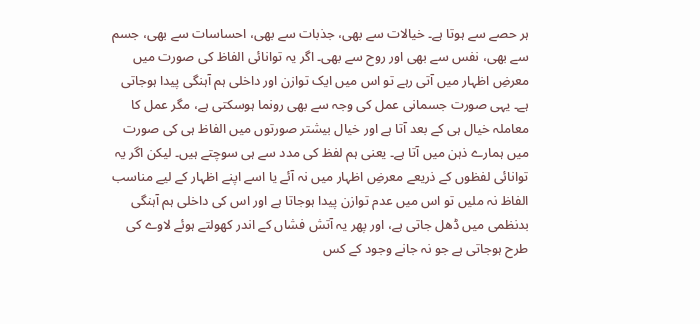ہر حصے سے ہوتا ہے۔ خیالات سے بھی، جذبات سے بھی، احساسات سے بھی، جسم سے بھی، نفس سے بھی اور روح سے بھی۔ اگر یہ توانائی الفاظ کی صورت میں معرضِ اظہار میں آتی رہے تو اس میں ایک توازن اور داخلی ہم آہنگی پیدا ہوجاتی ہے۔ یہی صورت جسمانی عمل کی وجہ سے بھی رونما ہوسکتی ہے، مگر عمل کا معاملہ خیال ہی کے بعد آتا ہے اور خیال بیشتر صورتوں میں الفاظ ہی کی صورت میں ہمارے ذہن میں آتا ہے۔ یعنی ہم لفظ کی مدد سے ہی سوچتے ہیں۔ لیکن اگر یہ توانائی لفظوں کے ذریعے معرضِ اظہار میں نہ آئے یا اسے اپنے اظہار کے لیے مناسب الفاظ نہ ملیں تو اس میں عدم توازن پیدا ہوجاتا ہے اور اس کی داخلی ہم آہنگی بدنظمی میں ڈھل جاتی ہے، اور پھر یہ آتش فشاں کے اندر کھولتے ہوئے لاوے کی طرح ہوجاتی ہے جو نہ جانے وجود کے کس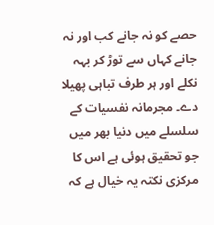حصے کو نہ جانے کب اور نہ جانے کہاں سے توڑ کر بہہ نکلے اور ہر طرف تباہی پھیلا دے۔ مجرمانہ نفسیات کے سلسلے میں دنیا بھر میں جو تحقیق ہوئی ہے اس کا مرکزی نکتہ یہ خیال ہے کہ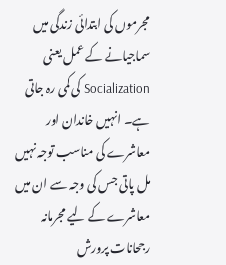مجرموں کی ابتدائی زندگی میں سماجیانے کے عمل یعنی Socialization کی کمی رہ جاتی ہے۔ انہیں خاندان اور معاشرے کی مناسب توجہ نہیں مل پاتی جس کی وجہ سے ان میں معاشرے کے لیے مجرمانہ رجحانات پرورش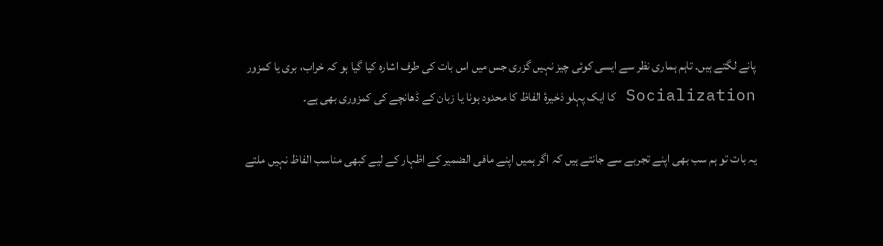پانے لگتے ہیں۔ تاہم ہماری نظر سے ایسی کوئی چیز نہیں گزری جس میں اس بات کی طرف اشارہ کیا گیا ہو کہ خراب، بری یا کمزور Socialization کا ایک پہلو ذخیرۂ الفاظ کا محدود ہونا یا زبان کے ڈھانچے کی کمزوری بھی ہے۔

یہ بات تو ہم سب بھی اپنے تجربے سے جانتے ہیں کہ اگر ہمیں اپنے مافی الضمیر کے اظہار کے لیے کبھی مناسب الفاظ نہیں ملتے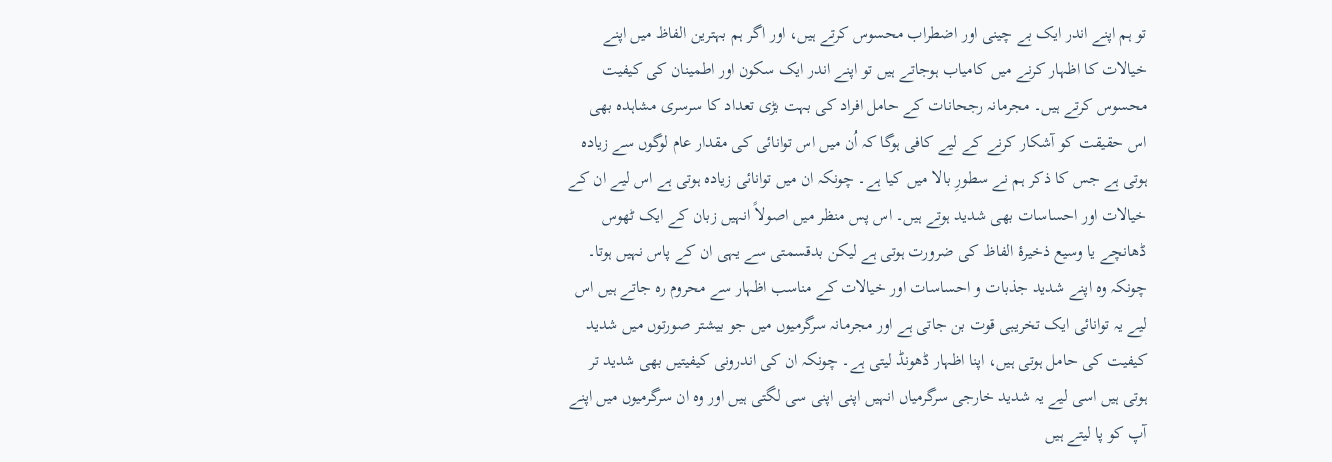تو ہم اپنے اندر ایک بے چینی اور اضطراب محسوس کرتے ہیں، اور اگر ہم بہترین الفاظ میں اپنے خیالات کا اظہار کرنے میں کامیاب ہوجاتے ہیں تو اپنے اندر ایک سکون اور اطمینان کی کیفیت محسوس کرتے ہیں۔ مجرمانہ رجحانات کے حامل افراد کی بہت بڑی تعداد کا سرسری مشاہدہ بھی اس حقیقت کو آشکار کرنے کے لیے کافی ہوگا کہ اُن میں اس توانائی کی مقدار عام لوگوں سے زیادہ ہوتی ہے جس کا ذکر ہم نے سطورِ بالا میں کیا ہے۔ چونکہ ان میں توانائی زیادہ ہوتی ہے اس لیے ان کے خیالات اور احساسات بھی شدید ہوتے ہیں۔ اس پس منظر میں اصولاً انہیں زبان کے ایک ٹھوس ڈھانچے یا وسیع ذخیرۂ الفاظ کی ضرورت ہوتی ہے لیکن بدقسمتی سے یہی ان کے پاس نہیں ہوتا۔ چونکہ وہ اپنے شدید جذبات و احساسات اور خیالات کے مناسب اظہار سے محروم رہ جاتے ہیں اس لیے یہ توانائی ایک تخریبی قوت بن جاتی ہے اور مجرمانہ سرگرمیوں میں جو بیشتر صورتوں میں شدید کیفیت کی حامل ہوتی ہیں، اپنا اظہار ڈھونڈ لیتی ہے۔ چونکہ ان کی اندرونی کیفیتیں بھی شدید تر ہوتی ہیں اسی لیے یہ شدید خارجی سرگرمیاں انہیں اپنی اپنی سی لگتی ہیں اور وہ ان سرگرمیوں میں اپنے آپ کو پا لیتے ہیں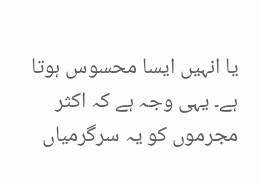یا انہیں ایسا محسوس ہوتا ہے۔ یہی وجہ ہے کہ اکثر مجرموں کو یہ سرگرمیاں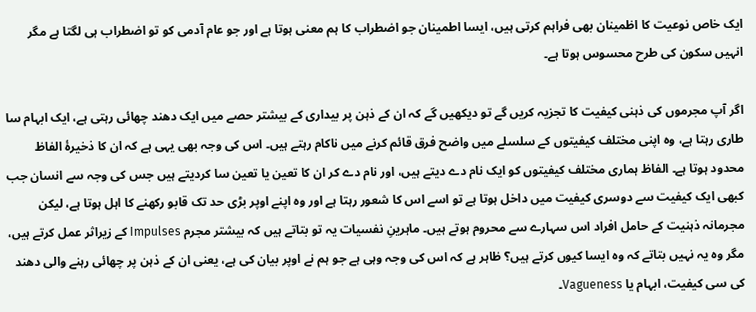ایک خاص نوعیت کا اظمینان بھی فراہم کرتی ہیں، ایسا اطمینان جو اضطراب کا ہم معنی ہوتا ہے اور جو عام آدمی کو تو اضطراب ہی لگتا ہے مگر انہیں سکون کی طرح محسوس ہوتا ہے۔

اگر آپ مجرموں کی ذہنی کیفیت کا تجزیہ کریں گے تو دیکھیں گے کہ ان کے ذہن پر بیداری کے بیشتر حصے میں ایک دھند چھائی رہتی ہے، ایک ابہام سا طاری رہتا ہے، وہ اپنی مختلف کیفیتوں کے سلسلے میں واضح فرق قائم کرنے میں ناکام رہتے ہیں۔ اس کی وجہ بھی یہی ہے کہ ان کا ذخیرۂ الفاظ محدود ہوتا ہے۔ الفاظ ہماری مختلف کیفیتوں کو ایک نام دے دیتے ہیں، اور نام دے کر ان کا تعین یا تعین سا کردیتے ہیں جس کی وجہ سے انسان جب کبھی ایک کیفیت سے دوسری کیفیت میں داخل ہوتا ہے تو اسے اس کا شعور رہتا ہے اور وہ اپنے اوپر بڑی حد تک قابو رکھنے کا اہل ہوتا ہے، لیکن مجرمانہ ذہنیت کے حامل افراد اس سہارے سے محروم ہوتے ہیں۔ ماہرینِ نفسیات یہ تو بتاتے ہیں کہ بیشتر مجرم Impulses کے زیراثر عمل کرتے ہیں، مگر وہ یہ نہیں بتاتے کہ وہ ایسا کیوں کرتے ہیں؟ ظاہر ہے کہ اس کی وجہ وہی ہے جو ہم نے اوپر بیان کی ہے، یعنی ان کے ذہن پر چھائی رہنے والی دھند کی سی کیفیت، ابہام یا Vagueness۔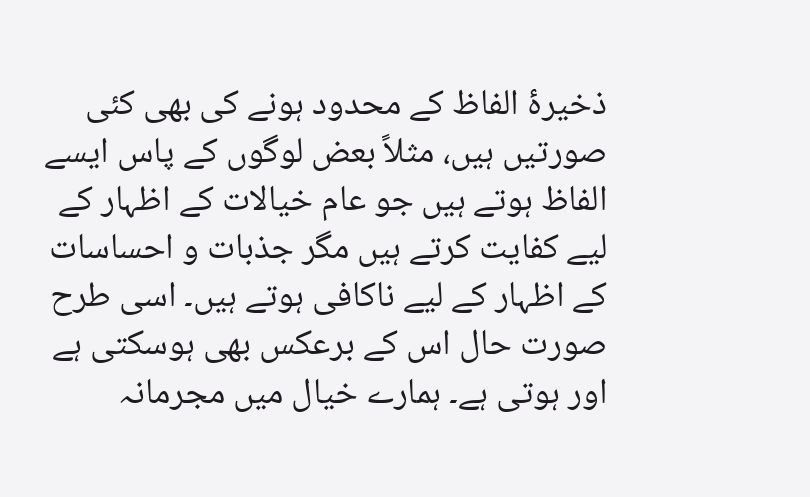ذخیرۂ الفاظ کے محدود ہونے کی بھی کئی صورتیں ہیں، مثلاً بعض لوگوں کے پاس ایسے الفاظ ہوتے ہیں جو عام خیالات کے اظہار کے لیے کفایت کرتے ہیں مگر جذبات و احساسات کے اظہار کے لیے ناکافی ہوتے ہیں۔ اسی طرح صورت حال اس کے برعکس بھی ہوسکتی ہے اور ہوتی ہے۔ ہمارے خیال میں مجرمانہ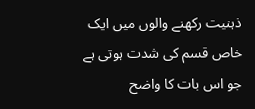ذہنیت رکھنے والوں میں ایک خاص قسم کی شدت ہوتی ہے جو اس بات کا واضح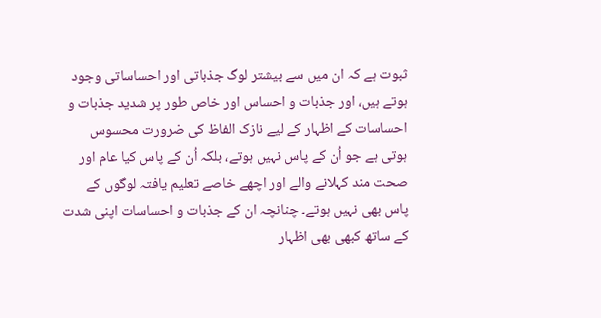ثبوت ہے کہ ان میں سے بیشتر لوگ جذباتی اور احساساتی وجود ہوتے ہیں، اور جذبات و احساس اور خاص طور پر شدید جذبات و احساسات کے اظہار کے لیے نازک الفاظ کی ضرورت محسوس ہوتی ہے جو اُن کے پاس نہیں ہوتے، بلکہ اُن کے پاس کیا عام اور صحت مند کہلانے والے اور اچھے خاصے تعلیم یافتہ لوگوں کے پاس بھی نہیں ہوتے۔ چنانچہ ان کے جذبات و احساسات اپنی شدت کے ساتھ کبھی بھی اظہار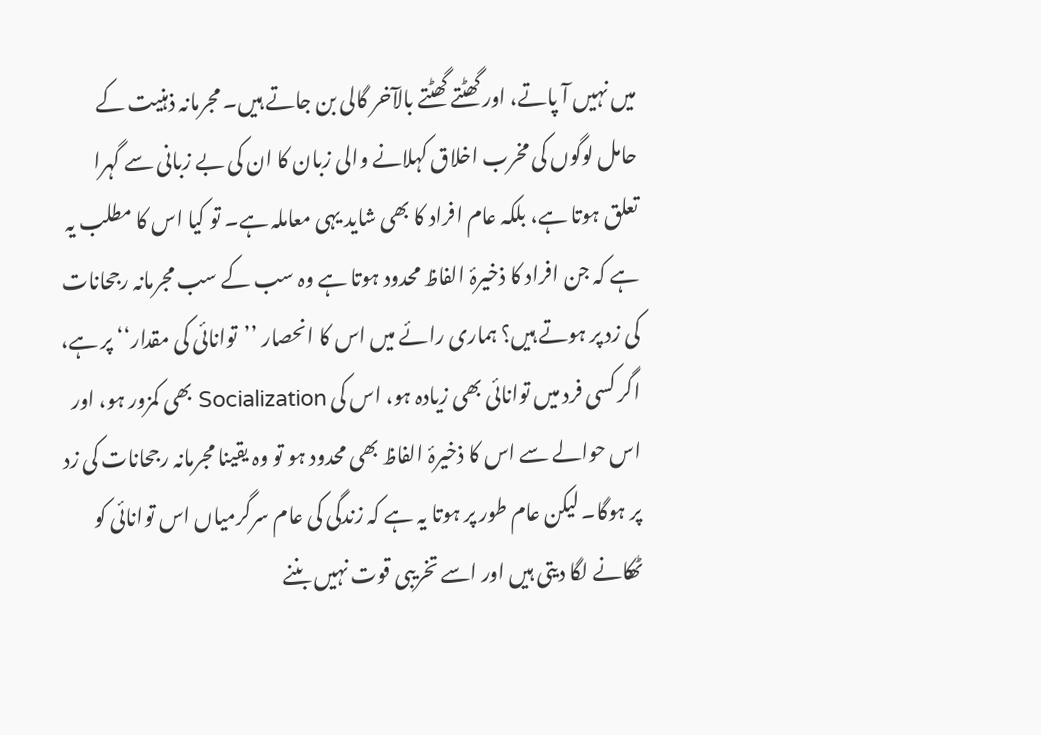میں نہیں آ پاتے، اور گھٹتے گھٹتے بالآخر گالی بن جاتے ہیں۔ مجرمانہ ذہنیت کے حامل لوگوں کی مخرب اخلاق کہلانے والی زبان کا ان کی بے زبانی سے گہرا تعلق ہوتا ہے، بلکہ عام افراد کا بھی شاید یہی معاملہ ہے۔ تو کیا اس کا مطلب یہ ہے کہ جن افراد کا ذخیرۂ الفاظ محدود ہوتا ہے وہ سب کے سب مجرمانہ رجحانات کی زد پر ہوتے ہیں؟ ہماری رائے میں اس کا انحصار ’’توانائی کی مقدار‘‘ پر ہے، اگر کسی فرد میں توانائی بھی زیادہ ہو، اس کی Socialization بھی کمزور ہو، اور اس حوالے سے اس کا ذخیرۂ الفاظ بھی محدود ہو تو وہ یقینا مجرمانہ رجحانات کی زد پر ہوگا۔ لیکن عام طور پر ہوتا یہ ہے کہ زندگی کی عام سرگرمیاں اس توانائی کو ٹھکانے لگا دیتی ہیں اور اسے تخریبی قوت نہیں بننے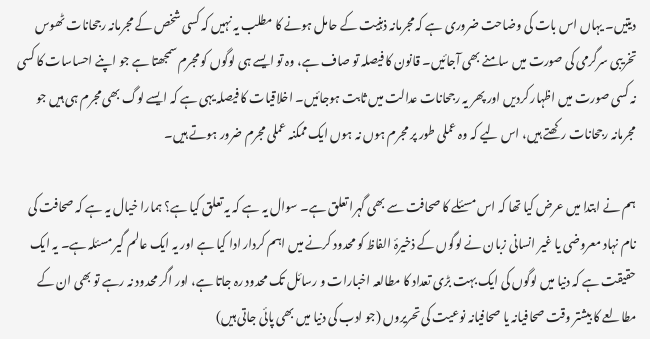دیتیں۔ یہاں اس بات کی وضاحت ضروری ہے کہ مجرمانہ ذہنیت کے حامل ہونے کا مطلب یہ نہیں کہ کسی شخص کے مجرمانہ رجحانات ٹھوس تخریبی سرگرمی کی صورت میں سامنے بھی آجائیں۔ قانون کا فیصلہ تو صاف ہے، وہ تو ایسے ہی لوگوں کو مجرم سمجھتا ہے جو اپنے احساسات کا کسی نہ کسی صورت میں اظہار کردیں اور پھر یہ رجحانات عدالت میں ثابت ہوجائیں۔ اخلاقیات کا فیصلہ یہی ہے کہ ایسے لوگ بھی مجرم ہی ہیں جو مجرمانہ رجحانات رکھتے ہیں، اس لیے کہ وہ عملی طور پر مجرم ہوں نہ ہوں ایک ممکنہ عملی مجرم ضرور ہوتے ہیں۔

ہم نے ابتدا میں عرض کیا تھا کہ اس مسئلے کا صحافت سے بھی گہرا تعلق ہے۔ سوال یہ ہے کہ یہ تعلق کیا ہے؟ ہمارا خیال یہ ہے کہ صحافت کی نام نہاد معروضی یا غیر انسانی زبان نے لوگوں کے ذخیرۂ الفاظ کو محدود کرنے میں اہم کردار ادا کیا ہے اور یہ ایک عالم گیر مسئلہ ہے۔ یہ ایک حقیقت ہے کہ دنیا میں لوگوں کی ایک بہت بڑی تعداد کا مطالعہ اخبارات و رسائل تک محدود رہ جاتا ہے، اور اگر محدود نہ رہے تو بھی ان کے مطالعے کا بیشتر وقت صحافیانہ یا صحافیانہ نوعیت کی تحریروں (جو ادب کی دنیا میں بھی پائی جاتی ہیں)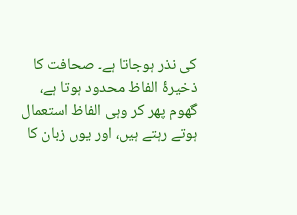کی نذر ہوجاتا ہے۔ صحافت کا ذخیرۂ الفاظ محدود ہوتا ہے، گھوم پھر کر وہی الفاظ استعمال ہوتے رہتے ہیں، اور یوں زبان کا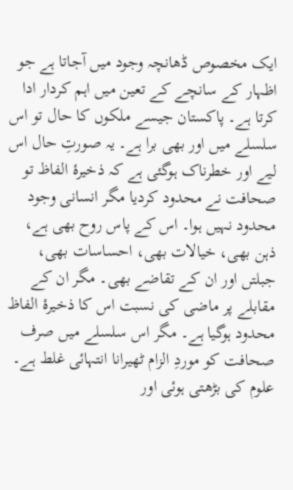ایک مخصوص ڈھانچہ وجود میں آجاتا ہے جو اظہار کے سانچے کے تعین میں اہم کردار ادا کرتا ہے۔ پاکستان جیسے ملکوں کا حال تو اس سلسلے میں اور بھی برا ہے۔ یہ صورتِ حال اس لیے اور خطرناک ہوگئی ہے کہ ذخیرۂ الفاظ تو صحافت نے محدود کردیا مگر انسانی وجود محدود نہیں ہوا۔ اس کے پاس روح بھی ہے، ذہن بھی، خیالات بھی، احساسات بھی، جبلتں اور ان کے تقاضے بھی۔ مگر ان کے مقابلے پر ماضی کی نسبت اس کا ذخیرۂ الفاظ محدود ہوگیا ہے۔ مگر اس سلسلے میں صرف صحافت کو موردِ الزام ٹھیرانا انتہائی غلط ہے۔ علوم کی بڑھتی ہوئی اور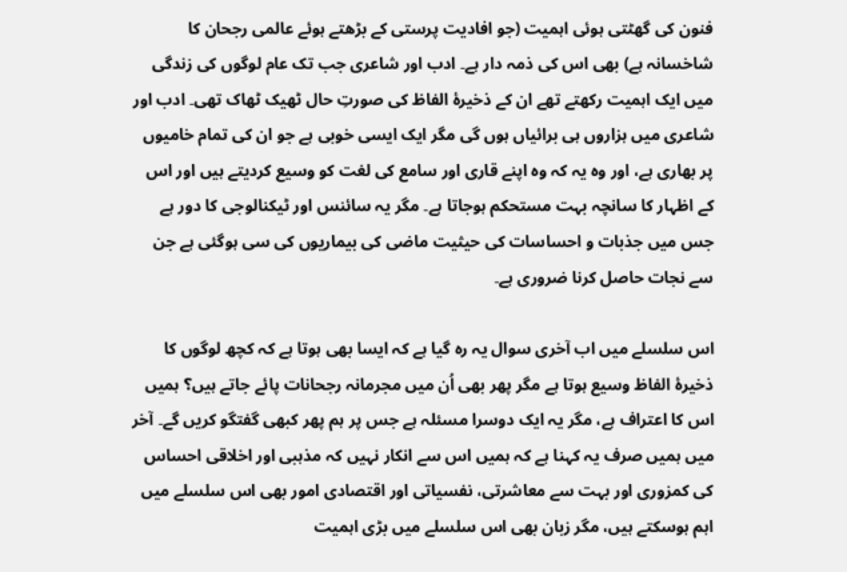فنون کی گھٹتی ہوئی اہمیت (جو افادیت پرستی کے بڑھتے ہوئے عالمی رجحان کا شاخسانہ ہے) بھی اس کی ذمہ دار ہے۔ ادب اور شاعری جب تک عام لوگوں کی زندگی میں ایک اہمیت رکھتے تھے ان کے ذخیرۂ الفاظ کی صورتِ حال ٹھیک ٹھاک تھی۔ ادب اور شاعری میں ہزاروں ہی برائیاں ہوں گی مگر ایک ایسی خوبی ہے جو ان کی تمام خامیوں پر بھاری ہے، اور وہ یہ کہ وہ اپنے قاری اور سامع کی لغت کو وسیع کردیتے ہیں اور اس کے اظہار کا سانچہ بہت مستحکم ہوجاتا ہے۔ مگر یہ سائنس اور ٹیکنالوجی کا دور ہے جس میں جذبات و احساسات کی حیثیت ماضی کی بیماریوں کی سی ہوگئی ہے جن سے نجات حاصل کرنا ضروری ہے۔

اس سلسلے میں اب آخری سوال یہ رہ گیا ہے کہ ایسا بھی ہوتا ہے کہ کچھ لوگوں کا ذخیرۂ الفاظ وسیع ہوتا ہے مگر پھر بھی اُن میں مجرمانہ رجحانات پائے جاتے ہیں؟ ہمیں اس کا اعتراف ہے، مگر یہ ایک دوسرا مسئلہ ہے جس پر ہم پھر کبھی گفتگو کریں گے۔ آخر میں ہمیں صرف یہ کہنا ہے کہ ہمیں اس سے انکار نہیں کہ مذہبی اور اخلاقی احساس کی کمزوری اور بہت سے معاشرتی، نفسیاتی اور اقتصادی امور بھی اس سلسلے میں اہم ہوسکتے ہیں، مگر زبان بھی اس سلسلے میں بڑی اہمیت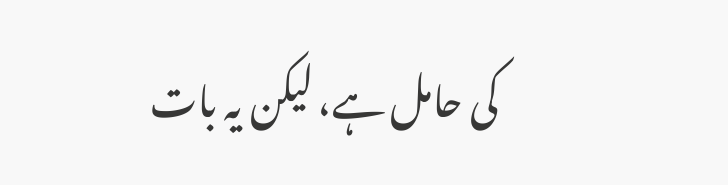کی حامل ہے، لیکن یہ بات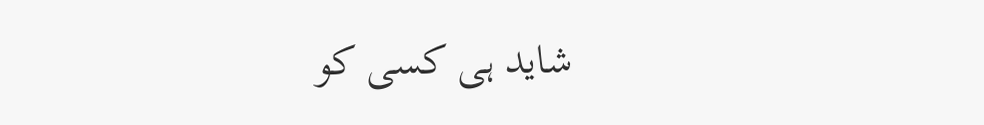شاید ہی کسی کو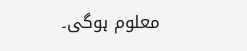معلوم ہوگی۔